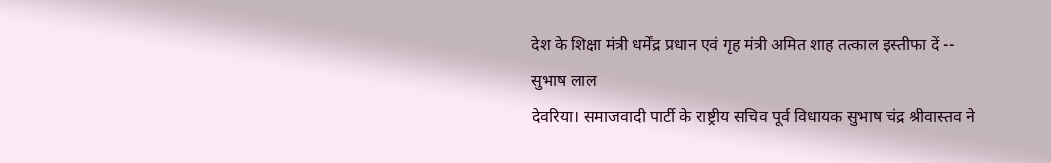देश के शिक्षा मंत्री धर्मेंद्र प्रधान एवं गृह मंत्री अमित शाह तत्काल इस्तीफा दें -- सुभाष लाल
देवरिया। समाजवादी पार्टी के राष्ट्रीय सचिव पूर्व विधायक सुभाष चंद्र श्रीवास्तव ने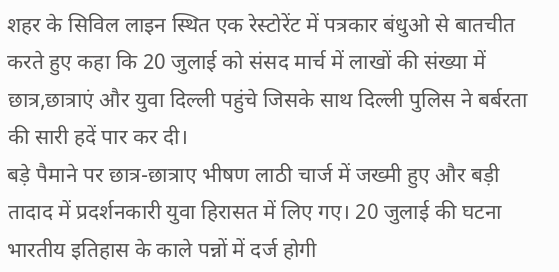शहर के सिविल लाइन स्थित एक रेस्टोरेंट में पत्रकार बंधुओ से बातचीत करते हुए कहा कि 20 जुलाई को संसद मार्च में लाखों की संख्या में छात्र,छात्राएं और युवा दिल्ली पहुंचे जिसके साथ दिल्ली पुलिस ने बर्बरता की सारी हदें पार कर दी।
बड़े पैमाने पर छात्र-छात्राए भीषण लाठी चार्ज में जख्मी हुए और बड़ी तादाद में प्रदर्शनकारी युवा हिरासत में लिए गए। 20 जुलाई की घटना भारतीय इतिहास के काले पन्नों में दर्ज होगी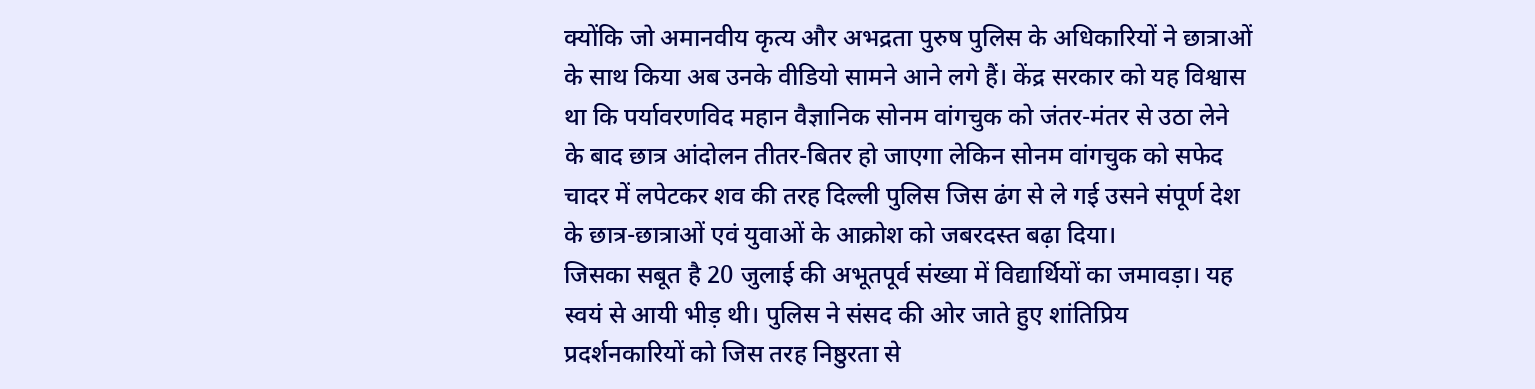क्योंकि जो अमानवीय कृत्य और अभद्रता पुरुष पुलिस के अधिकारियों ने छात्राओं के साथ किया अब उनके वीडियो सामने आने लगे हैं। केंद्र सरकार को यह विश्वास था कि पर्यावरणविद महान वैज्ञानिक सोनम वांगचुक को जंतर-मंतर से उठा लेने के बाद छात्र आंदोलन तीतर-बितर हो जाएगा लेकिन सोनम वांगचुक को सफेद चादर में लपेटकर शव की तरह दिल्ली पुलिस जिस ढंग से ले गई उसने संपूर्ण देश के छात्र-छात्राओं एवं युवाओं के आक्रोश को जबरदस्त बढ़ा दिया।
जिसका सबूत है 20 जुलाई की अभूतपूर्व संख्या में विद्यार्थियों का जमावड़ा। यह स्वयं से आयी भीड़ थी। पुलिस ने संसद की ओर जाते हुए शांतिप्रिय प्रदर्शनकारियों को जिस तरह निष्ठुरता से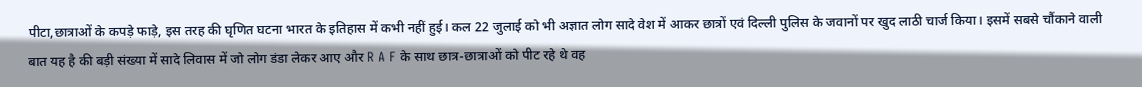पीटा,छात्राओं के कपड़े फाड़े, इस तरह की घृणित घटना भारत के इतिहास में कभी नहीं हुई। कल 22 जुलाई को भी अज्ञात लोग सादे वेश में आकर छात्रों एवं दिल्ली पुलिस के जवानों पर खुद लाठी चार्ज किया। इसमें सबसे चौंकाने वाली बात यह है की बड़ी संख्या में सादे लिवास में जो लोग डंडा लेकर आए और R A F के साथ छात्र-छात्राओं को पीट रहे थे वह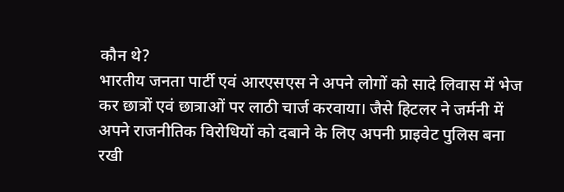कौन थे?
भारतीय जनता पार्टी एवं आरएसएस ने अपने लोगों को सादे लिवास में भेज कर छात्रों एवं छात्राओं पर लाठी चार्ज करवाया। जैसे हिटलर ने जर्मनी में अपने राजनीतिक विरोधियों को दबाने के लिए अपनी प्राइवेट पुलिस बना रखी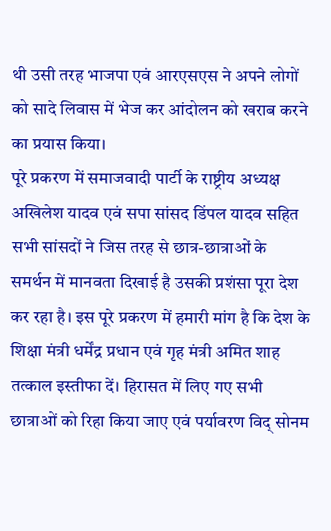थी उसी तरह भाजपा एवं आरएसएस ने अपने लोगों को सादे लिवास में भेज कर आंदोलन को खराब करने का प्रयास किया।
पूरे प्रकरण में समाजवादी पार्टी के राष्ट्रीय अध्यक्ष अखिलेश यादव एवं सपा सांसद डिंपल यादव सहित सभी सांसदों ने जिस तरह से छात्र-छात्राओं के समर्थन में मानवता दिखाई है उसकी प्रशंसा पूरा देश कर रहा है। इस पूरे प्रकरण में हमारी मांग है कि देश के शिक्षा मंत्री धर्मेंद्र प्रधान एवं गृह मंत्री अमित शाह तत्काल इस्तीफा दें। हिरासत में लिए गए सभी छात्राओं को रिहा किया जाए एवं पर्यावरण विद् सोनम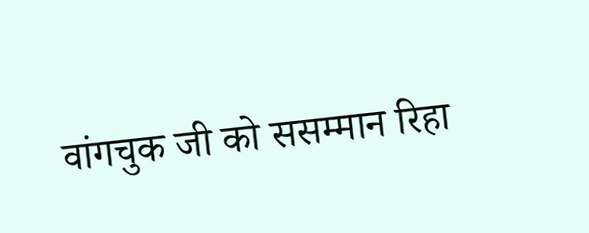वांगचुक जी को ससम्मान रिहा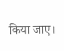किया जाए।